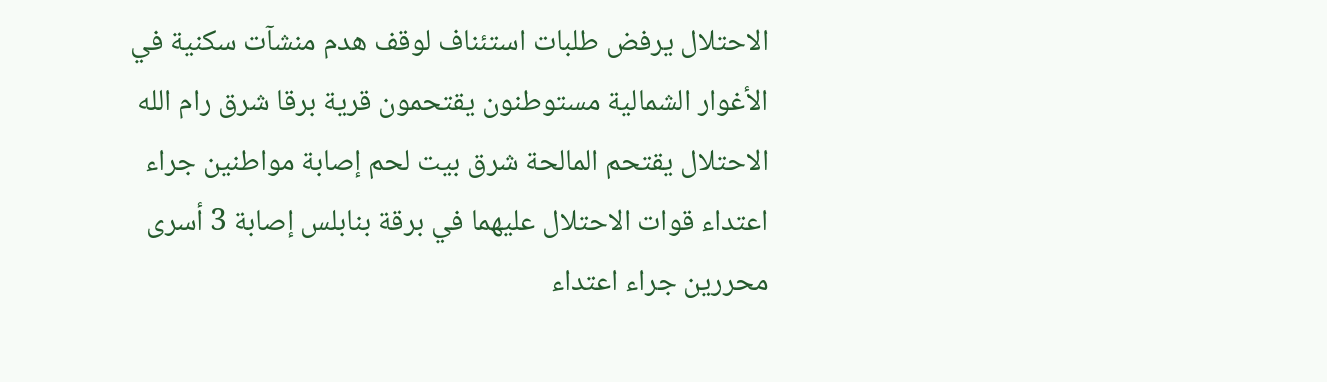الاحتلال يرفض طلبات استئناف لوقف هدم منشآت سكنية في الأغوار الشمالية مستوطنون يقتحمون قرية برقا شرق رام الله الاحتلال يقتحم المالحة شرق بيت لحم إصابة مواطنين جراء اعتداء قوات الاحتلال عليهما في برقة بنابلس إصابة 3 أسرى محررين جراء اعتداء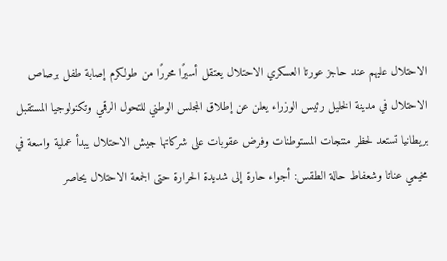الاحتلال عليهم عند حاجز عورتا العسكري الاحتلال يعتقل أسيرًا محررًا من طولكرم إصابة طفل برصاص الاحتلال في مدينة الخليل رئيس الوزراء يعلن عن إطلاق المجلس الوطني للتحول الرقمي وتكنولوجيا المستقبل بريطانيا تستعد لحظر منتجات المستوطنات وفرض عقوبات على شركاتها جيش الاحتلال يبدأ عملية واسعة في مخيمي عناتا وشعفاط حالة الطقس: أجواء حارة إلى شديدة الحرارة حتى الجمعة الاحتلال يحاصر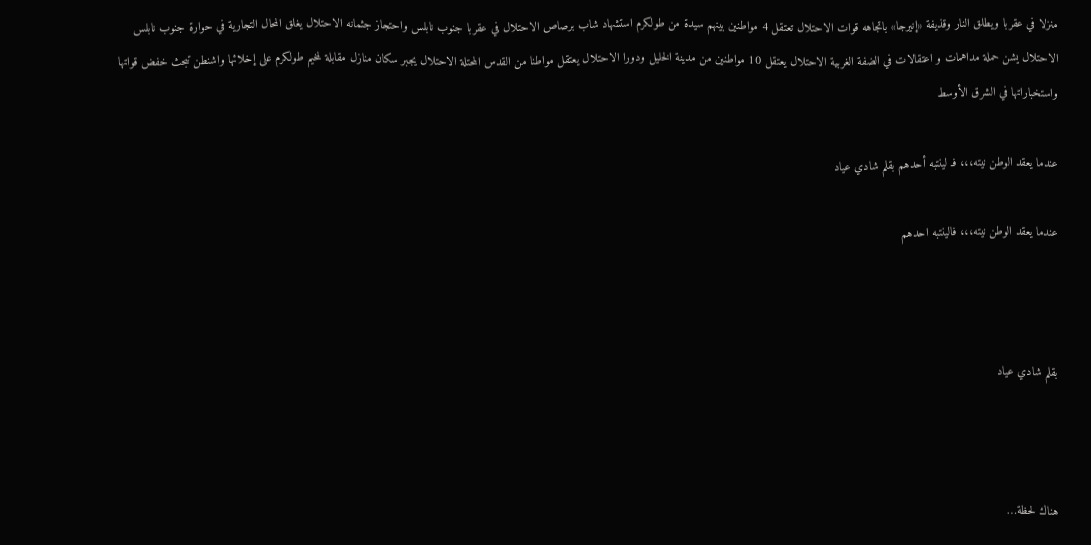منزلا في عقربا ويطلق النار وقذيفة «إنيرجا» باتجاهه قوات الاحتلال تعتقل 4 مواطنين بينهم سيدة من طولكرم استشهاد شاب برصاص الاحتلال في عقربا جنوب نابلس واحتجاز جثمانه الاحتلال يغلق المحال التجارية في حوارة جنوب نابلس الاحتلال يشن حملة مداهمات و اعتقالات في الضفة الغربية الاحتلال يعتقل 10 مواطنين من مدينة الخليل ودورا الاحتلال يعتقل مواطنا من القدس المحتلة الاحتلال يجبر سكان منازل مقابلة لمخيم طولكرم على إخلائها واشنطن تبحث خفض قواتها واستخباراتها في الشرق الأوسط

عندما يعقد الوطن نيته،،، فـ لينتبه أحدهم بقلم شادي عياد

عندما يعقد الوطن نيته،،، فالينتبه احدهم



بقلم شادي عياد



هناك لحظة…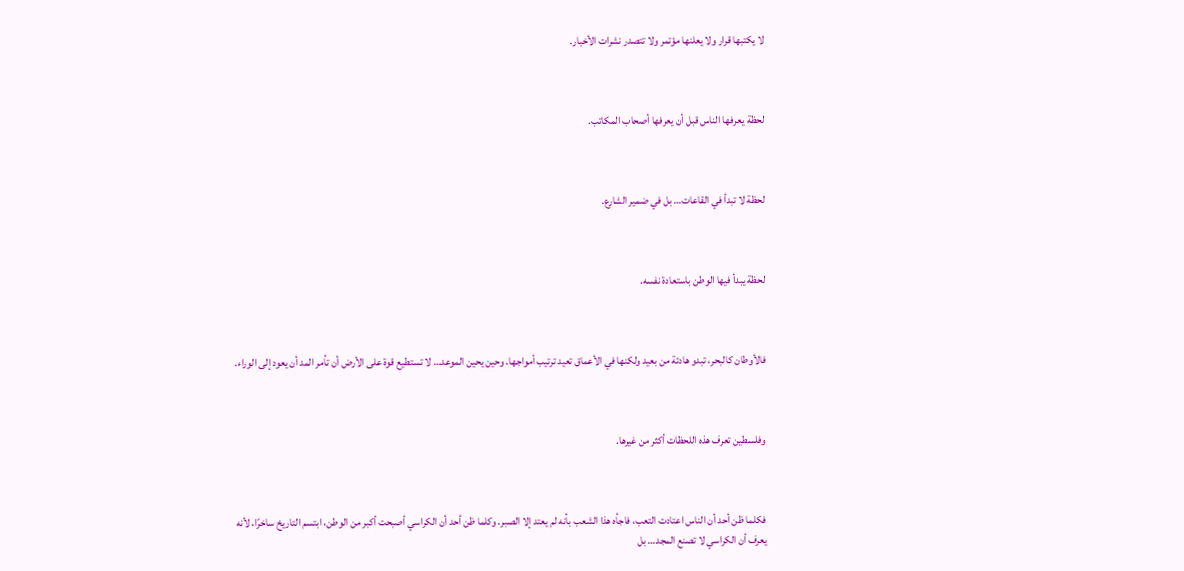لا يكتبها قرار ولا يعلنها مؤتمر ولا تتصدر نشرات الأخبار.



لحظة يعرفها الناس قبل أن يعرفها أصحاب المكاتب.



لحظة لا تبدأ في القاعات… بل في ضمير الشارع.



لحظة يبدأ فيها الوطن باستعادة نفسه.



فالأوطان كالبحر، تبدو هادئة من بعيد ولكنها في الأعماق تعيد ترتيب أمواجها. وحين يحين الموعد… لا تستطيع قوة على الأرض أن تأمر المد أن يعود إلى الوراء.



وفلسطين تعرف هذه اللحظات أكثر من غيرها.



فكلما ظن أحد أن الناس اعتادت التعب، فاجأه هذا الشعب بأنه لم يعتد إلا الصبر. وكلما ظن أحد أن الكراسي أصبحت أكبر من الوطن، ابتسم التاريخ ساخرًا، لأنه يعرف أن الكراسي لا تصنع المجد… بل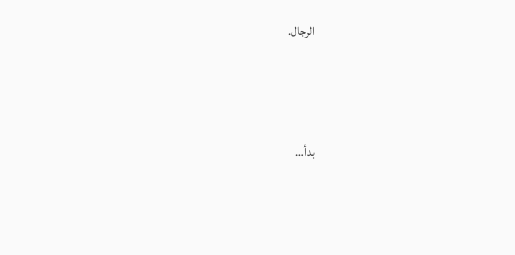الرجال.



بدأ…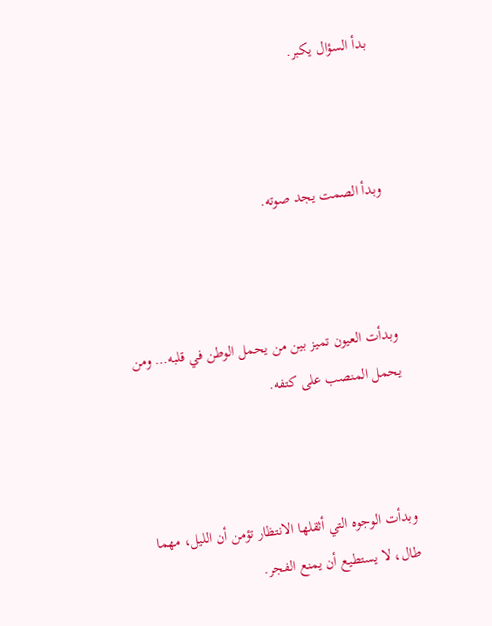بدأ السؤال يكبر.



وبدأ الصمت يجد صوته.



وبدأت العيون تميز بين من يحمل الوطن في قلبه… ومن يحمل المنصب على كتفه.



وبدأت الوجوه التي أثقلها الانتظار تؤمن أن الليل، مهما طال، لا يستطيع أن يمنع الفجر.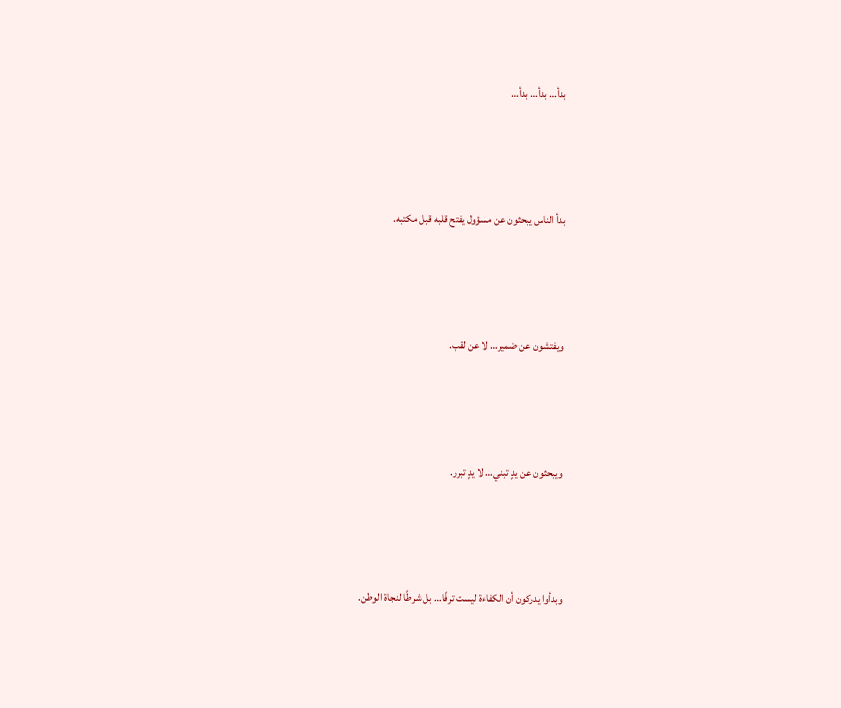بدأ… بدأ… بدأ…



بدأ الناس يبحثون عن مسؤول يفتح قلبه قبل مكتبه.



ويفتشون عن ضمير… لا عن لقب.



ويبحثون عن يدٍ تبني… لا يدٍ تبرر.



وبدأوا يدركون أن الكفاءة ليست ترفًا… بل شرطًا لنجاة الوطن.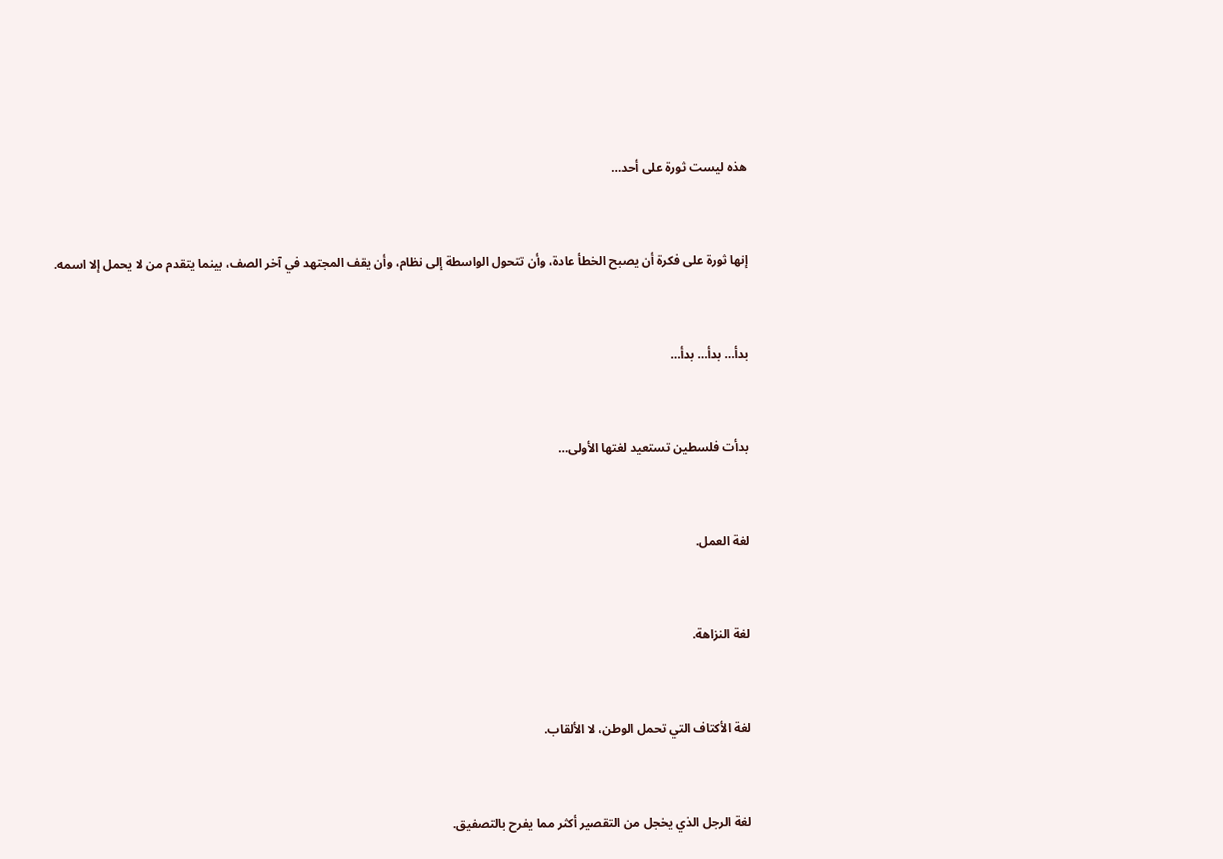هذه ليست ثورة على أحد…



إنها ثورة على فكرة أن يصبح الخطأ عادة، وأن تتحول الواسطة إلى نظام، وأن يقف المجتهد في آخر الصف، بينما يتقدم من لا يحمل إلا اسمه.



بدأ… بدأ… بدأ…



بدأت فلسطين تستعيد لغتها الأولى…



لغة العمل.



لغة النزاهة.



لغة الأكتاف التي تحمل الوطن، لا الألقاب.



لغة الرجل الذي يخجل من التقصير أكثر مما يفرح بالتصفيق.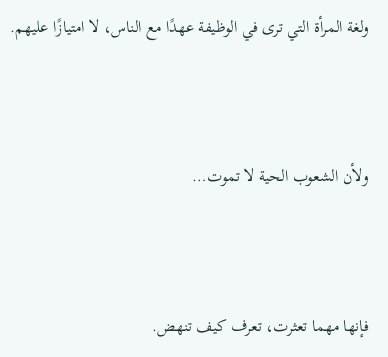ولغة المرأة التي ترى في الوظيفة عهدًا مع الناس، لا امتيازًا عليهم.



ولأن الشعوب الحية لا تموت…



فإنها مهما تعثرت، تعرف كيف تنهض.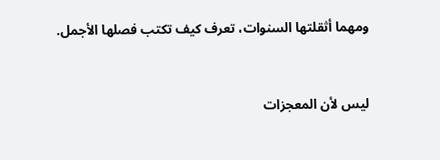ومهما أثقلتها السنوات، تعرف كيف تكتب فصلها الأجمل.



ليس لأن المعجزات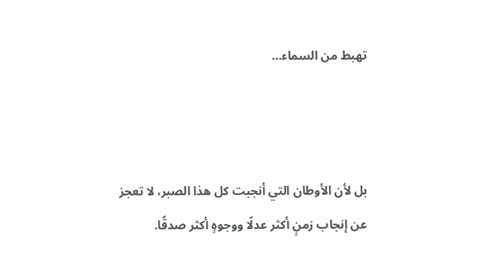تهبط من السماء…



بل لأن الأوطان التي أنجبت كل هذا الصبر، لا تعجز عن إنجاب زمنٍ أكثر عدلًا ووجوهٍ أكثر صدقًا.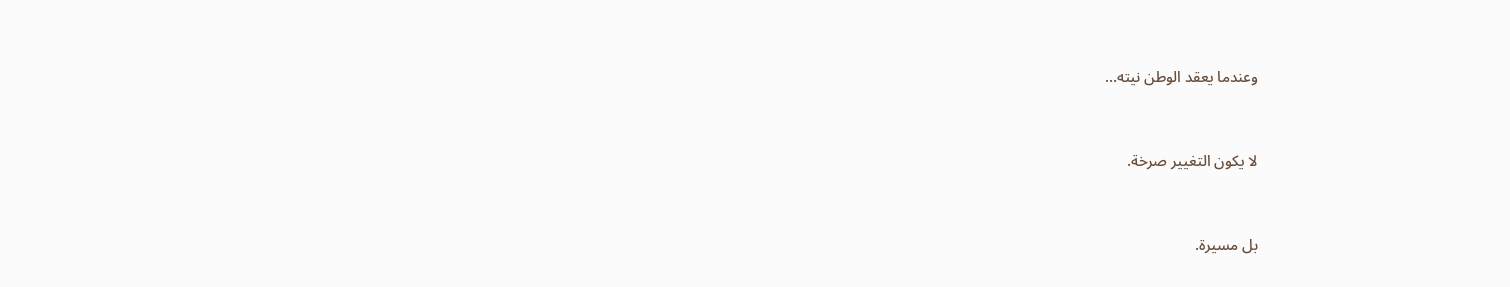وعندما يعقد الوطن نيته…



لا يكون التغيير صرخة.



بل مسيرة.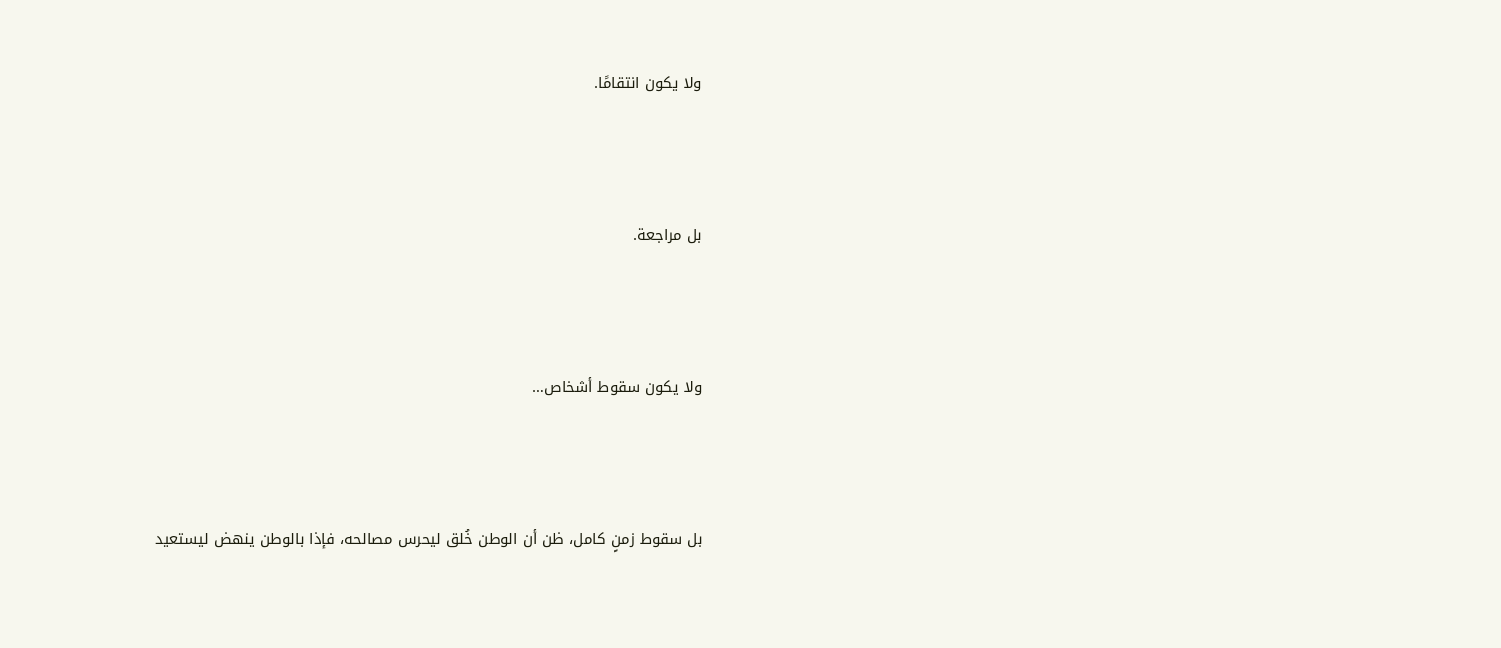ولا يكون انتقامًا.



بل مراجعة.



ولا يكون سقوط أشخاص…



بل سقوط زمنٍ كامل، ظن أن الوطن خُلق ليحرس مصالحه، فإذا بالوطن ينهض ليستعيد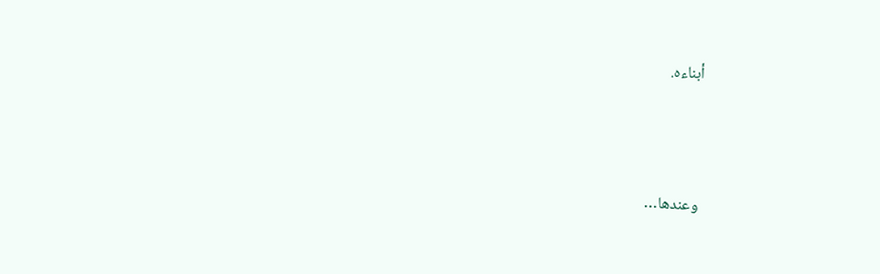أبناءه.



وعندها…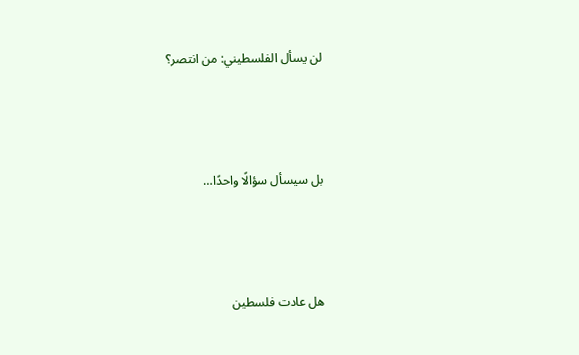لن يسأل الفلسطيني: من انتصر؟



بل سيسأل سؤالًا واحدًا…



هل عادت فلسطين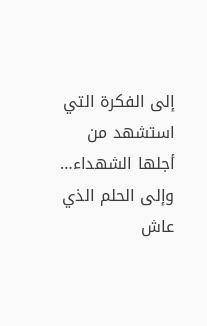إلى الفكرة التي استشهد من أجلها الشهداء… وإلى الحلم الذي عاش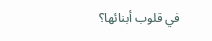في قلوب أبنائها؟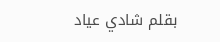بقلم شادي عياد